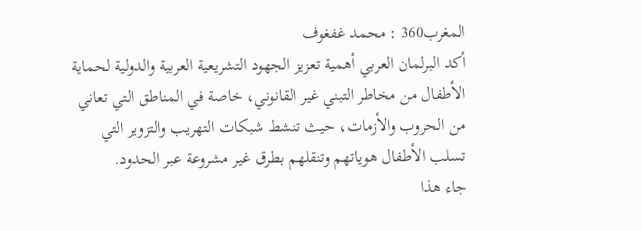المغرب360 : محمد غفغوف
أكد البرلمان العربي أهمية تعزيز الجهود التشريعية العربية والدولية لحماية الأطفال من مخاطر التبني غير القانوني، خاصة في المناطق التي تعاني من الحروب والأزمات، حيث تنشط شبكات التهريب والتزوير التي تسلب الأطفال هوياتهم وتنقلهم بطرق غير مشروعة عبر الحدود.
جاء هذا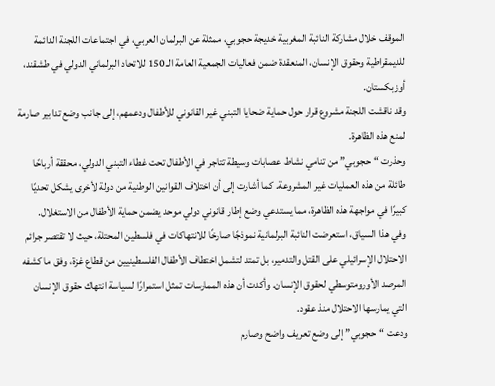الموقف خلال مشاركة النائبة المغربية خديجة حجوبي، ممثلة عن البرلمان العربي، في اجتماعات اللجنة الدائمة للديمقراطية وحقوق الإنسان، المنعقدة ضمن فعاليات الجمعية العامة الـ 150 للاتحاد البرلماني الدولي في طشقند، أوزبكستان.
وقد ناقشت اللجنة مشروع قرار حول حماية ضحايا التبني غير القانوني للأطفال ودعمهم، إلى جانب وضع تدابير صارمة لمنع هذه الظاهرة.
وحذرت “حجوبي” من تنامي نشاط عصابات وسيطة تتاجر في الأطفال تحت غطاء التبني الدولي، محققة أرباحًا طائلة من هذه العمليات غير المشروعة. كما أشارت إلى أن اختلاف القوانين الوطنية من دولة لأخرى يشكل تحديًا كبيرًا في مواجهة هذه الظاهرة، مما يستدعي وضع إطار قانوني دولي موحد يضمن حماية الأطفال من الاستغلال.
وفي هذا السياق، استعرضت النائبة البرلمانية نموذجًا صارخًا للانتهاكات في فلسطين المحتلة، حيث لا تقتصر جرائم الاحتلال الإسرائيلي على القتل والتدمير، بل تمتد لتشمل اختطاف الأطفال الفلسطينيين من قطاع غزة، وفق ما كشفه المرصد الأورومتوسطي لحقوق الإنسان. وأكدت أن هذه الممارسات تمثل استمرارًا لسياسة انتهاك حقوق الإنسان التي يمارسها الاحتلال منذ عقود.
ودعت “حجوبي” إلى وضع تعريف واضح وصارم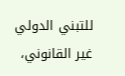للتبني الدولي غير القانوني،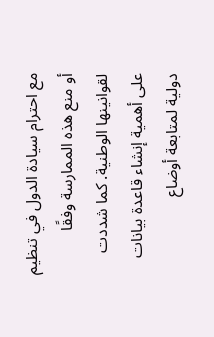مع احترام سيادة الدول في تنظيم أو منع هذه الممارسة وفقًا لقوانينها الوطنية. كما شددت على أهمية إنشاء قاعدة بيانات دولية لمتابعة أوضاع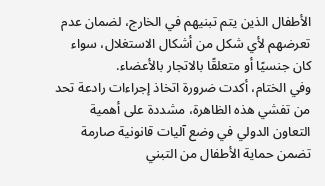الأطفال الذين يتم تبنيهم في الخارج، لضمان عدم تعرضهم لأي شكل من أشكال الاستغلال، سواء كان جنسيًا أو متعلقًا بالاتجار بالأعضاء.
وفي الختام، أكدت ضرورة اتخاذ إجراءات رادعة تحد من تفشي هذه الظاهرة، مشددة على أهمية التعاون الدولي في وضع آليات قانونية صارمة تضمن حماية الأطفال من التبني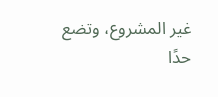غير المشروع، وتضع حدًا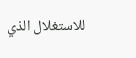للاستغلال الذي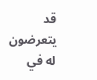قد يتعرضون له في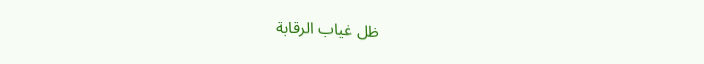ظل غياب الرقابة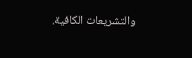والتشريعات الكافية.